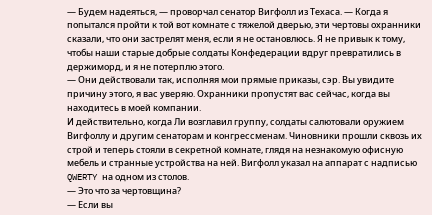— Будем надеяться, — проворчал сенатор Вигфолл из Техаса. — Когда я попытался пройти к той вот комнате с тяжелой дверью, эти чертовы охранники сказали, что они застрелят меня, если я не остановлюсь. Я не привык к тому, чтобы наши старые добрые солдаты Конфедерации вдруг превратились в держиморд, и я не потерплю этого.
— Они действовали так, исполняя мои прямые приказы, сэр. Вы увидите причину этого, я вас уверяю. Охранники пропустят вас сейчас, когда вы находитесь в моей компании.
И действительно, когда Ли возглавил группу, солдаты салютовали оружием Вигфоллу и другим сенаторам и конгрессменам. Чиновники прошли сквозь их строй и теперь стояли в секретной комнате, глядя на незнакомую офисную мебель и странные устройства на ней. Вигфолл указал на аппарат с надписью QWERTY на одном из столов.
— Это что за чертовщина?
— Если вы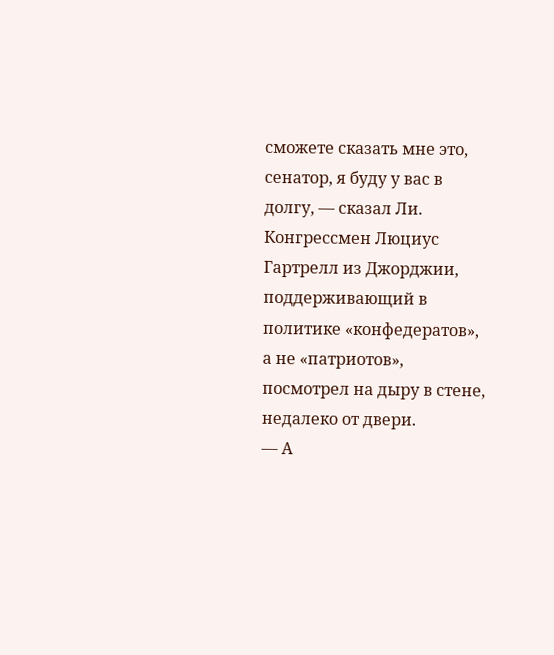сможете сказать мне это, сенатор, я буду у вас в долгу, — сказал Ли. Конгрессмен Люциус Гартрелл из Джорджии, поддерживающий в политике «конфедератов», а не «патриотов», посмотрел на дыру в стене, недалеко от двери.
— А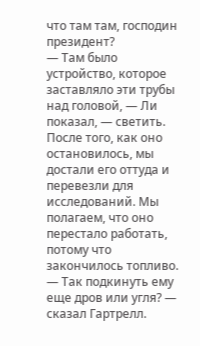что там там, господин президент?
— Там было устройство, которое заставляло эти трубы над головой, — Ли показал, — светить. После того, как оно остановилось, мы достали его оттуда и перевезли для исследований. Мы полагаем, что оно перестало работать, потому что закончилось топливо.
— Так подкинуть ему еще дров или угля? — сказал Гартрелл.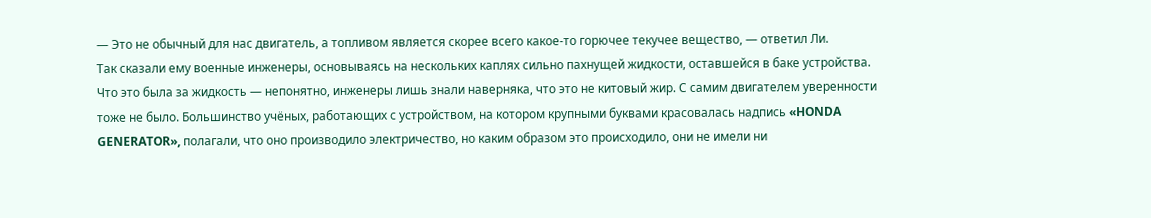— Это не обычный для нас двигатель, а топливом является скорее всего какое-то горючее текучее вещество, — ответил Ли.
Так сказали ему военные инженеры, основываясь на нескольких каплях сильно пахнущей жидкости, оставшейся в баке устройства. Что это была за жидкость — непонятно, инженеры лишь знали наверняка, что это не китовый жир. С самим двигателем уверенности тоже не было. Большинство учёных, работающих с устройством, на котором крупными буквами красовалась надпись «HONDA GENERATOR», полагали, что оно производило электричество, но каким образом это происходило, они не имели ни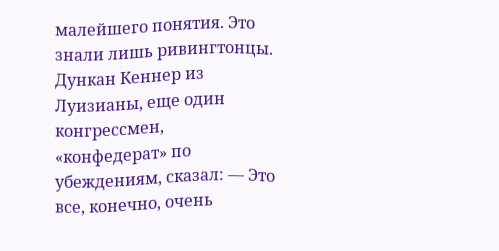малейшего понятия. Это знали лишь ривингтонцы. Дункан Кеннер из Луизианы, еще один конгрессмен, «конфедерат» по убеждениям, сказал: — Это все, конечно, очень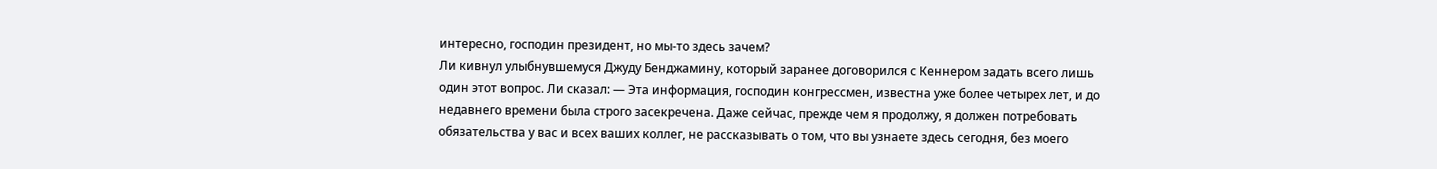интересно, господин президент, но мы-то здесь зачем?
Ли кивнул улыбнувшемуся Джуду Бенджамину, который заранее договорился с Кеннером задать всего лишь один этот вопрос. Ли сказал: — Эта информация, господин конгрессмен, известна уже более четырех лет, и до недавнего времени была строго засекречена. Даже сейчас, прежде чем я продолжу, я должен потребовать обязательства у вас и всех ваших коллег, не рассказывать о том, что вы узнаете здесь сегодня, без моего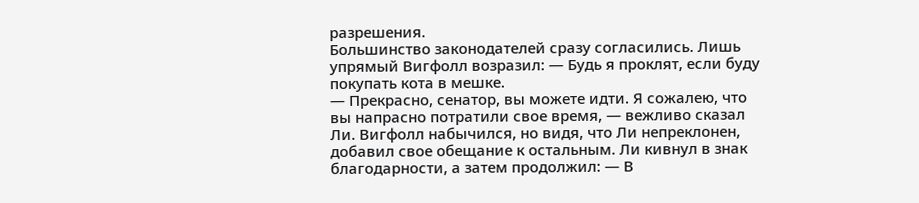разрешения.
Большинство законодателей сразу согласились. Лишь упрямый Вигфолл возразил: — Будь я проклят, если буду покупать кота в мешке.
— Прекрасно, сенатор, вы можете идти. Я сожалею, что вы напрасно потратили свое время, — вежливо сказал Ли. Вигфолл набычился, но видя, что Ли непреклонен, добавил свое обещание к остальным. Ли кивнул в знак благодарности, а затем продолжил: — В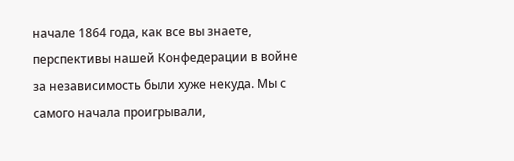начале 1864 года, как все вы знаете, перспективы нашей Конфедерации в войне за независимость были хуже некуда. Мы с самого начала проигрывали,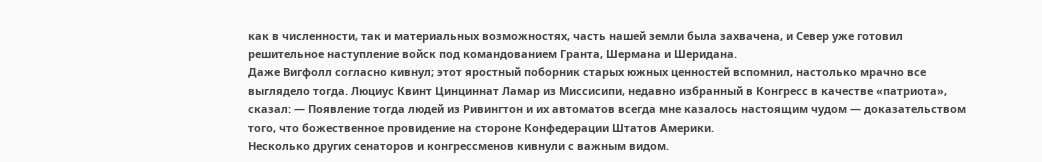как в численности, так и материальных возможностях, часть нашей земли была захвачена, и Север уже готовил решительное наступление войск под командованием Гранта, Шермана и Шеридана.
Даже Вигфолл согласно кивнул; этот яростный поборник старых южных ценностей вспомнил, настолько мрачно все выглядело тогда. Люциус Квинт Цинциннат Ламар из Миссисипи, недавно избранный в Конгресс в качестве «патриота», сказал: — Появление тогда людей из Ривингтон и их автоматов всегда мне казалось настоящим чудом — доказательством того, что божественное провидение на стороне Конфедерации Штатов Америки.
Несколько других сенаторов и конгрессменов кивнули с важным видом.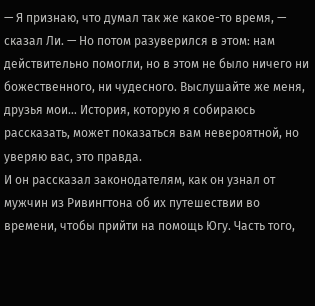— Я признаю, что думал так же какое-то время, — сказал Ли. — Но потом разуверился в этом: нам действительно помогли, но в этом не было ничего ни божественного, ни чудесного. Выслушайте же меня, друзья мои… История, которую я собираюсь рассказать, может показаться вам невероятной, но уверяю вас, это правда.
И он рассказал законодателям, как он узнал от мужчин из Ривингтона об их путешествии во времени, чтобы прийти на помощь Югу. Часть того,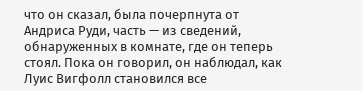что он сказал, была почерпнута от Андриса Руди, часть — из сведений, обнаруженных в комнате, где он теперь стоял. Пока он говорил, он наблюдал, как Луис Вигфолл становился все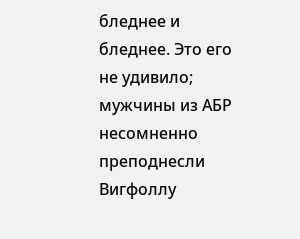бледнее и бледнее. Это его не удивило; мужчины из АБР несомненно преподнесли Вигфоллу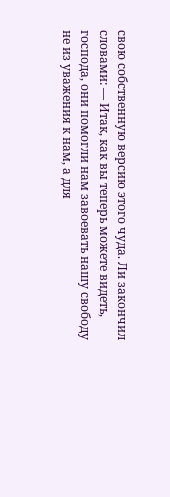свою собственную версию этого чуда. Ли закончил словами: — Итак, как вы теперь можете видеть, господа, они помогли нам завоевать нашу свободу не из уважения к нам, а для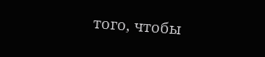того, чтобы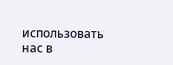использовать нас в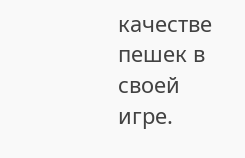качестве пешек в своей игре.